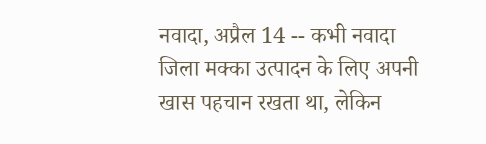नवादा, अप्रैल 14 -- कभी नवादा जिला मक्का उत्पादन के लिए अपनी खास पहचान रखता था, लेकिन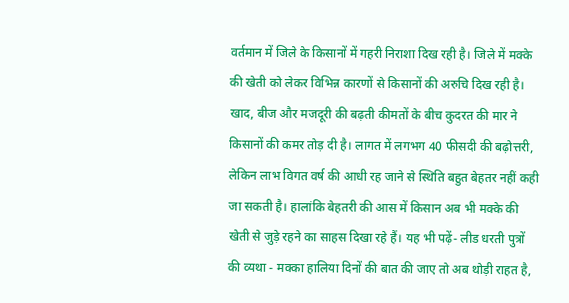वर्तमान में जिले के किसानों में गहरी निराशा दिख रही है। जिले में मक्के की खेती को लेकर विभिन्न कारणों से किसानों की अरुचि दिख रही है। खाद, बीज और मजदूरी की बढ़ती कीमतों के बीच कुदरत की मार ने किसानों की कमर तोड़ दी है। लागत में लगभग 40 फीसदी की बढ़ोत्तरी, लेकिन लाभ विगत वर्ष की आधी रह जाने से स्थिति बहुत बेहतर नहीं कही जा सकती है। हालांकि बेहतरी की आस में किसान अब भी मक्के की खेती से जुड़े रहने का साहस दिखा रहे हैं। यह भी पढ़ें- लीड धरती पुत्रों की व्यथा - मक्का हालिया दिनों की बात की जाए तो अब थोड़ी राहत है,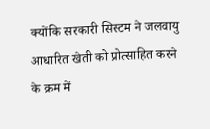क्योंकि सरकारी सिस्टम ने जलवायु आधारित खेती को प्रोत्साहित करने के क्रम में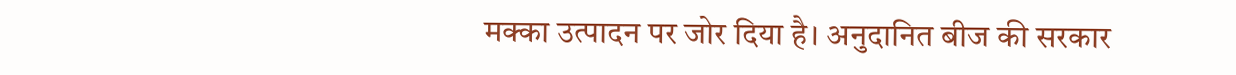मक्का उत्पादन पर जोर दिया है। अनुदानित बीज की सरकार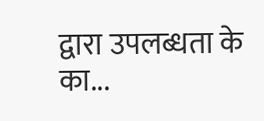द्वारा उपलब्धता के का...